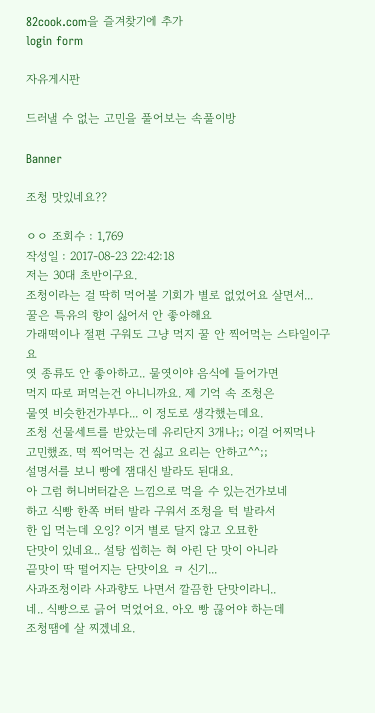82cook.com을 즐겨찾기에 추가
login form

자유게시판

드러낼 수 없는 고민을 풀어보는 속풀이방

Banner

조청 맛있네요??

ㅇㅇ 조회수 : 1,769
작성일 : 2017-08-23 22:42:18
저는 30대 초반이구요.
조청이라는 걸 딱히 먹어볼 기회가 별로 없었어요 살면서...
꿀은 특유의 향이 싫어서 안 좋아해요
가래떡이나 절편 구워도 그냥 먹지 꿀 안 찍어먹는 스타일이구요
엿 종류도 안 좋아하고.. 물엿이야 음식에 들어가면
먹지 따로 퍼먹는건 아니니까요. 제 기억 속 조청은
물엿 비슷한건가부다... 이 정도로 생각했는데요.
조청 선물세트를 받았는데 유리단지 3개나;; 이걸 어찌먹나
고민했죠. 떡 찍어먹는 건 싫고 요리는 안하고^^;;
설명서를 보니 빵에 잼대신 발라도 된대요.
아 그럼 허니버터같은 느낌으로 먹을 수 있는건가보네
하고 식빵 한쪽 버터 발라 구워서 조청을 턱 발라서
한 입 먹는데 오잉? 이거 별로 달지 않고 오묘한
단맛이 있네요.. 설탕 씹히는 혀 아린 단 맛이 아니라
끝맛이 딱 떨어지는 단맛이요 ㅋ 신기...
사과조청이라 사과향도 나면서 깔끔한 단맛이라니..
네.. 식빵으로 긁어 먹었어요. 아오 빵 끊어야 하는데
조청땜에 살 찌겠네요.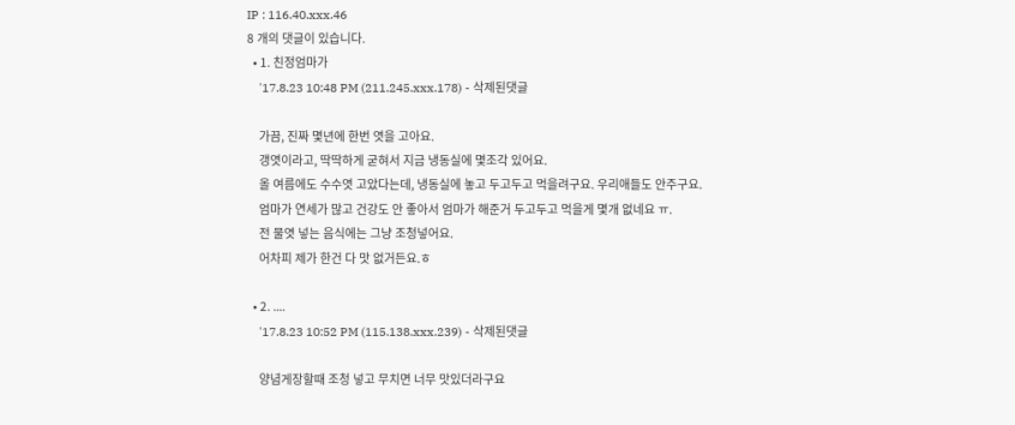IP : 116.40.xxx.46
8 개의 댓글이 있습니다.
  • 1. 친정엄마가
    '17.8.23 10:48 PM (211.245.xxx.178) - 삭제된댓글

    가끔, 진짜 몇년에 한번 엿을 고아요.
    갱엿이라고, 딱딱하게 굳혀서 지금 냉동실에 몇조각 있어요.
    올 여름에도 수수엿 고았다는데, 냉동실에 놓고 두고두고 먹을려구요. 우리애들도 안주구요.
    엄마가 연세가 많고 건강도 안 좋아서 엄마가 해준거 두고두고 먹을게 몇개 없네요 ㅠ.
    전 물엿 넣는 음식에는 그냥 조청넣어요.
    어차피 제가 한건 다 맛 없거든요.ㅎ

  • 2. ....
    '17.8.23 10:52 PM (115.138.xxx.239) - 삭제된댓글

    양념게장할때 조청 넣고 무치면 너무 맛있더라구요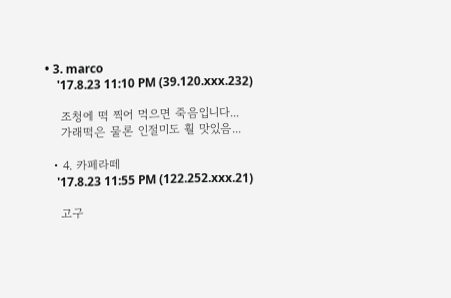• 3. marco
    '17.8.23 11:10 PM (39.120.xxx.232)

    조청에 떡 찍어 먹으면 죽음입니다...
    가래떡은 물론 인절미도 훨 맛있음...

  • 4. 카페라떼
    '17.8.23 11:55 PM (122.252.xxx.21)

    고구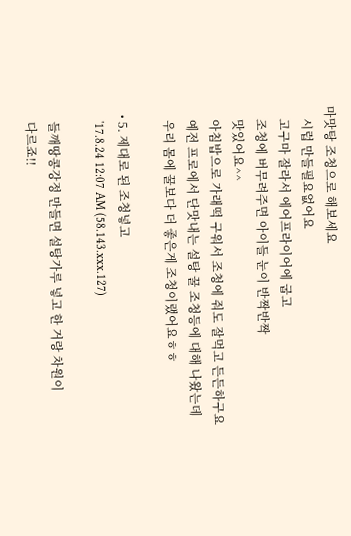마맛탕 조청으로 해보세요
    시럽 만들필요없어요
    고구마 잘라서 에어프라이어에 굽고
    조청에 버무려주면 아이들 눈이 반짝반짝
    맛있어요^^
    아침밥으로 가래떡 구워서 조청에 줘도 잘먹고 든든하구요
    예전 프로에서 단맛내는 설탕 꿀 조청등에 대해 나왔는데
    우리 몸에 꿀보다 더 좋은게 조청이랬어요ㅎㅎ

  • 5. 제대로 된 조청넣고
    '17.8.24 12:07 AM (58.143.xxx.127)

    들깨땅콩강정 만들면 설탕가루 넣고 한 거랑 차원이
    다르죠!!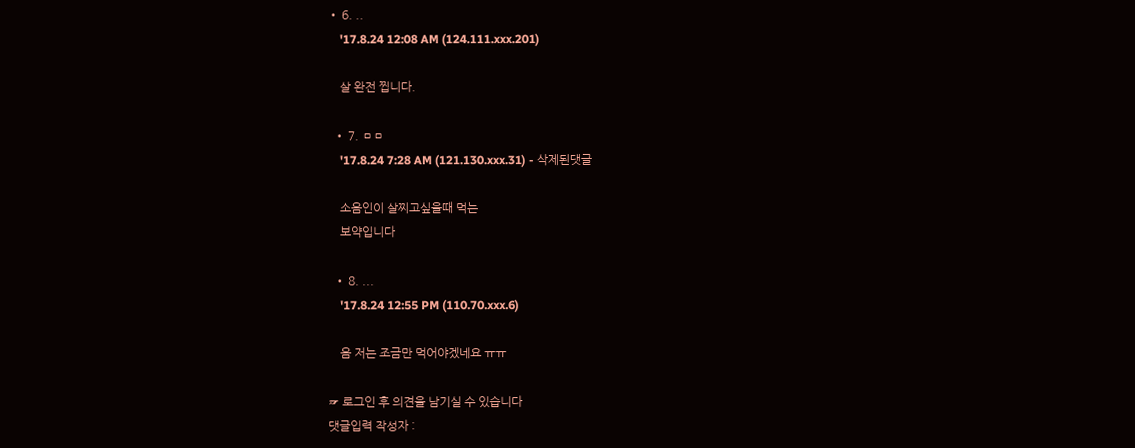• 6. ..
    '17.8.24 12:08 AM (124.111.xxx.201)

    살 완전 찝니다.

  • 7. ㅁㅁ
    '17.8.24 7:28 AM (121.130.xxx.31) - 삭제된댓글

    소음인이 살찌고싶을때 먹는
    보약입니다

  • 8. ...
    '17.8.24 12:55 PM (110.70.xxx.6)

    음 저는 조금만 먹어야겠네요 ㅠㅠ

☞ 로그인 후 의견을 남기실 수 있습니다
댓글입력 작성자 :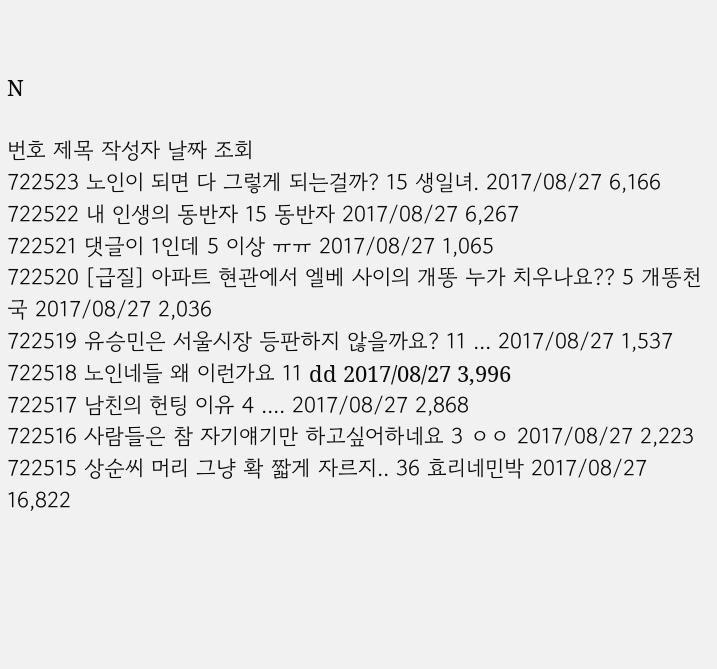N

번호 제목 작성자 날짜 조회
722523 노인이 되면 다 그렇게 되는걸까? 15 생일녀. 2017/08/27 6,166
722522 내 인생의 동반자 15 동반자 2017/08/27 6,267
722521 댓글이 1인데 5 이상 ㅠㅠ 2017/08/27 1,065
722520 [급질] 아파트 현관에서 엘베 사이의 개똥 누가 치우나요?? 5 개똥천국 2017/08/27 2,036
722519 유승민은 서울시장 등판하지 않을까요? 11 ... 2017/08/27 1,537
722518 노인네들 왜 이런가요 11 dd 2017/08/27 3,996
722517 남친의 헌팅 이유 4 .... 2017/08/27 2,868
722516 사람들은 참 자기얘기만 하고싶어하네요 3 ㅇㅇ 2017/08/27 2,223
722515 상순씨 머리 그냥 확 짧게 자르지.. 36 효리네민박 2017/08/27 16,822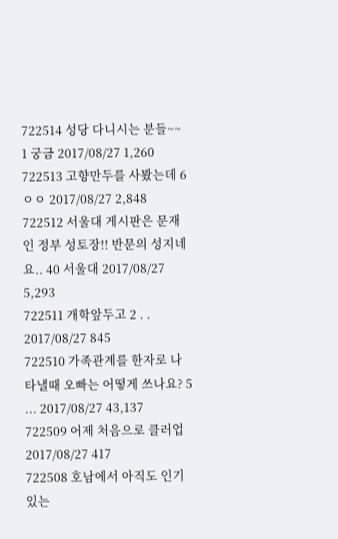722514 성당 다니시는 분들~~ 1 궁금 2017/08/27 1,260
722513 고향만두를 사봤는데 6 ㅇㅇ 2017/08/27 2,848
722512 서울대 게시판은 문재인 정부 성토장!! 반문의 성지네요.. 40 서울대 2017/08/27 5,293
722511 개학앞두고 2 . . 2017/08/27 845
722510 가족관계를 한자로 나타낼때 오빠는 어떻게 쓰나요? 5 ... 2017/08/27 43,137
722509 어제 처음으로 클러업 2017/08/27 417
722508 호남에서 아직도 인기있는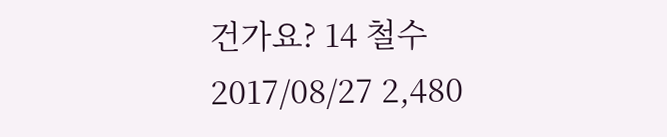건가요? 14 철수 2017/08/27 2,480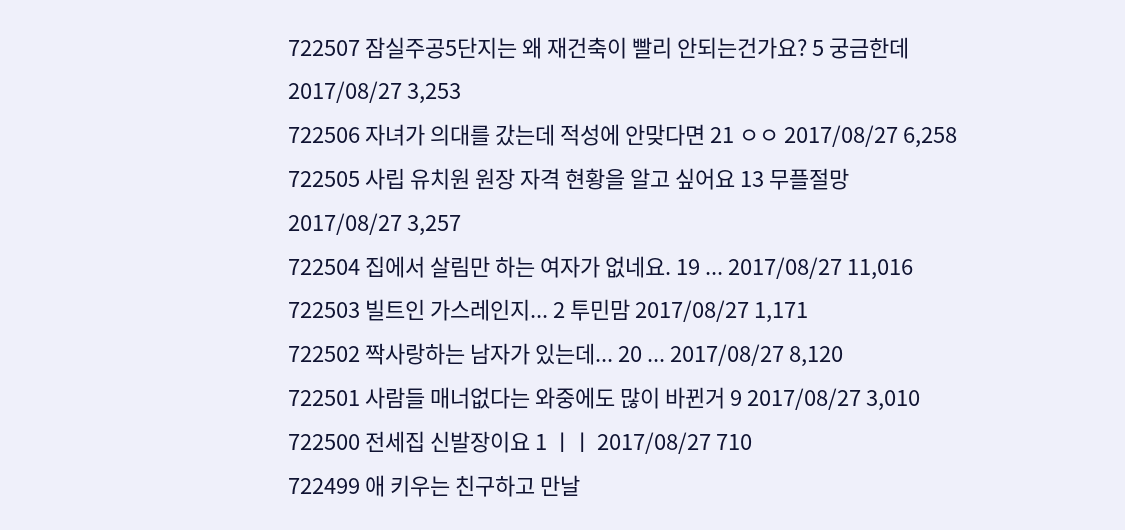722507 잠실주공5단지는 왜 재건축이 빨리 안되는건가요? 5 궁금한데 2017/08/27 3,253
722506 자녀가 의대를 갔는데 적성에 안맞다면 21 ㅇㅇ 2017/08/27 6,258
722505 사립 유치원 원장 자격 현황을 알고 싶어요 13 무플절망 2017/08/27 3,257
722504 집에서 살림만 하는 여자가 없네요. 19 ... 2017/08/27 11,016
722503 빌트인 가스레인지... 2 투민맘 2017/08/27 1,171
722502 짝사랑하는 남자가 있는데... 20 ... 2017/08/27 8,120
722501 사람들 매너없다는 와중에도 많이 바뀐거 9 2017/08/27 3,010
722500 전세집 신발장이요 1 ㅣㅣ 2017/08/27 710
722499 애 키우는 친구하고 만날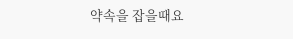약속을 잡을때요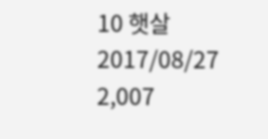10 햇살 2017/08/27 2,007